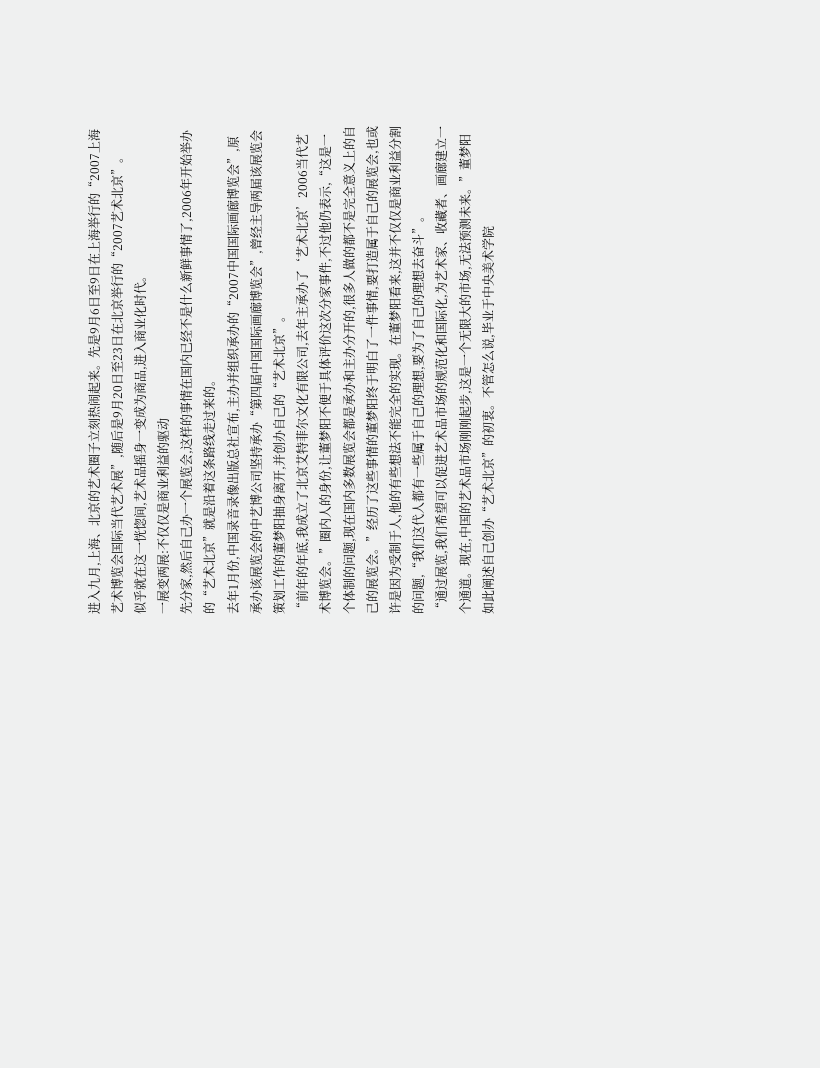进入九月,上海、北京的艺术圈子立刻热闹起来。先是9月6日至9日在上海举行的“2007上海艺术博览会国际当代艺术展”,随后是9月20日至23日在北京举行的“2007艺术北京”。
似乎就在这一恍惚间,艺术品摇身一变成为商品,进入商业化时代。
一展变两展:不仅仅是商业利益的驱动
先分家,然后自己办一个展览会,这样的事情在国内已经不是什么新鲜事情了,2006年开始举办的“艺术北京”就是沿着这条路线走过来的。
去年1月份,中国录音录像出版总社宣布,主办并组织承办的“2007中国国际画廊博览会”,原承办该展览会的中艺博公司坚持承办“第四届中国国际画廊博览会”,曾经主导两届该展览会策划工作的董梦阳抽身离开,并创办自己的“艺术北京”。
“前年的年底,我成立了北京艾特菲尔文化有限公司,去年主承办了‘艺术北京’2006当代艺术博览会。”圈内人的身份,让董梦阳不便于具体评价这次分家事件,不过他仍表示,“这是一个体制的问题,现在国内多数展览会都是承办和主办分开的,很多人做的都不是完全意义上的自己的展览会。”经历了这些事情的董梦阳终于明白了一件事情,要打造属于自己的展览会,也或许是因为受制于人,他的有些想法不能完全的实现。在董梦阳看来,这并不仅仅是商业利益分割的问题,“我们这代人都有一些属于自己的理想,要为了自己的理想去奋斗”。
“通过展览,我们希望可以促进艺术品市场的规范化和国际化,为艺术家、收藏者、画廊建立一个通道。现在,中国的艺术品市场刚刚起步,这是一个无限大的市场,无法预测未来。”董梦阳如此阐述自己创办“艺术北京”的初衷。不管怎么说,毕业于中央美术学院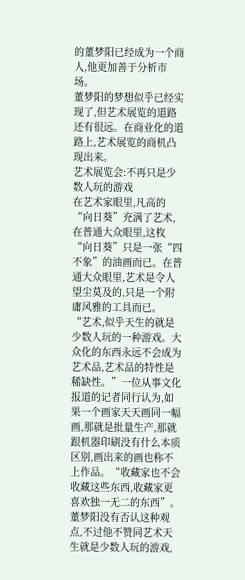的董梦阳已经成为一个商人,他更加善于分析市场。
董梦阳的梦想似乎已经实现了,但艺术展览的道路还有很远。在商业化的道路上,艺术展览的商机凸现出来。
艺术展览会:不再只是少数人玩的游戏
在艺术家眼里,凡高的“向日葵”充满了艺术,在普通大众眼里,这枚“向日葵”只是一张“四不象”的油画而已。在普通大众眼里,艺术是令人望尘莫及的,只是一个附庸风雅的工具而已。
“艺术,似乎天生的就是少数人玩的一种游戏。大众化的东西永远不会成为艺术品,艺术品的特性是稀缺性。”一位从事文化报道的记者同行认为,如果一个画家天天画同一幅画,那就是批量生产,那就跟机器印刷没有什么本质区别,画出来的画也称不上作品。“收藏家也不会收藏这些东西,收藏家更喜欢独一无二的东西”。
董梦阳没有否认这种观点,不过他不赞同艺术天生就是少数人玩的游戏,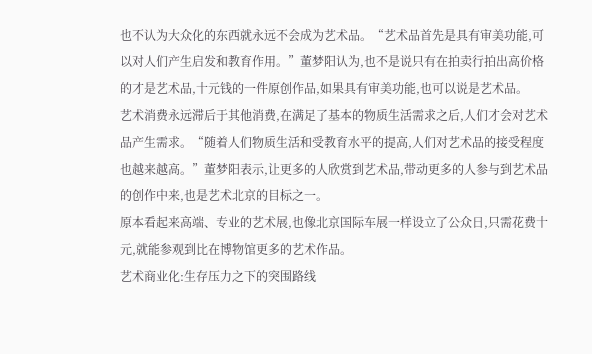也不认为大众化的东西就永远不会成为艺术品。“艺术品首先是具有审美功能,可以对人们产生启发和教育作用。”董梦阳认为,也不是说只有在拍卖行拍出高价格的才是艺术品,十元钱的一件原创作品,如果具有审美功能,也可以说是艺术品。
艺术消费永远滞后于其他消费,在满足了基本的物质生活需求之后,人们才会对艺术品产生需求。“随着人们物质生活和受教育水平的提高,人们对艺术品的接受程度也越来越高。”董梦阳表示,让更多的人欣赏到艺术品,带动更多的人参与到艺术品的创作中来,也是艺术北京的目标之一。
原本看起来高端、专业的艺术展,也像北京国际车展一样设立了公众日,只需花费十元,就能参观到比在博物馆更多的艺术作品。
艺术商业化:生存压力之下的突围路线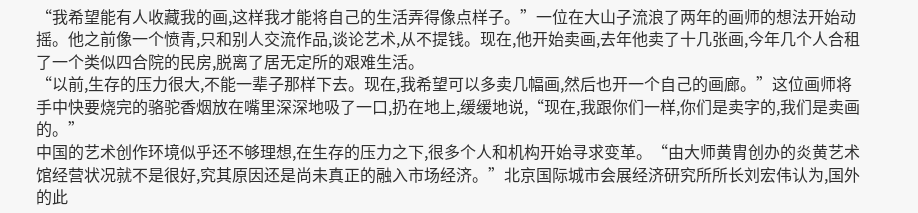“我希望能有人收藏我的画,这样我才能将自己的生活弄得像点样子。”一位在大山子流浪了两年的画师的想法开始动摇。他之前像一个愤青,只和别人交流作品,谈论艺术,从不提钱。现在,他开始卖画,去年他卖了十几张画,今年几个人合租了一个类似四合院的民房,脱离了居无定所的艰难生活。
“以前,生存的压力很大,不能一辈子那样下去。现在,我希望可以多卖几幅画,然后也开一个自己的画廊。”这位画师将手中快要烧完的骆驼香烟放在嘴里深深地吸了一口,扔在地上,缓缓地说,“现在,我跟你们一样,你们是卖字的,我们是卖画的。”
中国的艺术创作环境似乎还不够理想,在生存的压力之下,很多个人和机构开始寻求变革。“由大师黄胄创办的炎黄艺术馆经营状况就不是很好,究其原因还是尚未真正的融入市场经济。”北京国际城市会展经济研究所所长刘宏伟认为,国外的此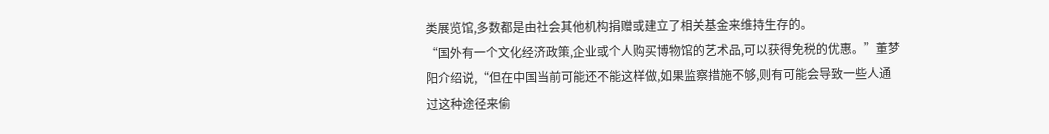类展览馆,多数都是由社会其他机构捐赠或建立了相关基金来维持生存的。
“国外有一个文化经济政策,企业或个人购买博物馆的艺术品,可以获得免税的优惠。”董梦阳介绍说,“但在中国当前可能还不能这样做,如果监察措施不够,则有可能会导致一些人通过这种途径来偷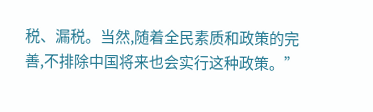税、漏税。当然,随着全民素质和政策的完善,不排除中国将来也会实行这种政策。”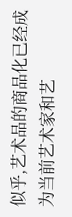似乎,艺术品的商品化已经成为当前艺术家和艺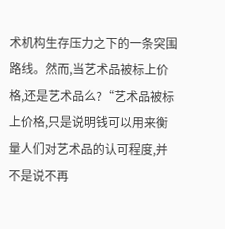术机构生存压力之下的一条突围路线。然而,当艺术品被标上价格,还是艺术品么?“艺术品被标上价格,只是说明钱可以用来衡量人们对艺术品的认可程度,并不是说不再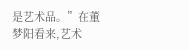是艺术品。”在董梦阳看来,艺术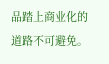品踏上商业化的道路不可避免。